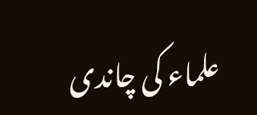علماء کی چاندی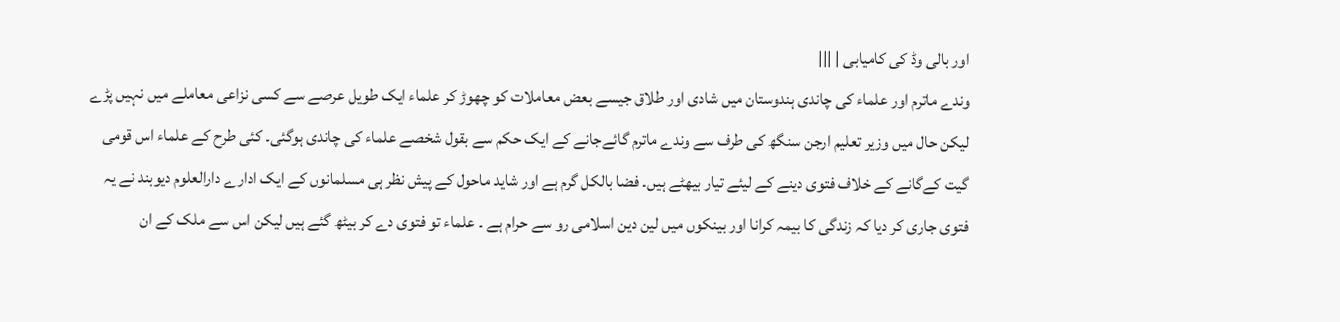اور بالی وڈ کی کامیابی | |||
وندے ماترم اور علماء کی چاندی ہندوستان میں شادی اور طلاق جیسے بعض معاملات کو چھوڑ کر علماء ایک طویل عرصے سے کسی نزاعی معاملے میں نہیں پڑے لیکن حال میں وزیر تعلیم ارجن سنگھ کی طرف سے وندے ماترم گائےجانے کے ایک حکم سے بقول شخصے علماء کی چاندی ہوگئی۔ کئی طرح کے علماء اس قومی گیت کےگانے کے خلاف فتوی دینے کے لیئے تیار بیھٹے ہیں۔ فضا بالکل گرم ہے اور شاید ماحول کے پیش نظر ہی مسلمانوں کے ایک ادارے دارالعلوم دیوبند نے یہ فتوی جاری کر دیا کہ زندگی کا بیمہ کرانا اور بینکوں میں لین دین اسلامی رو سے حرام ہے ۔ علماء تو فتوی دے کر بیٹھ گئے ہیں لیکن اس سے ملک کے ان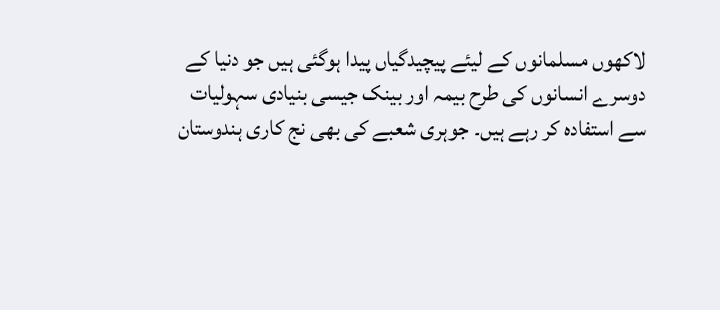لاکھوں مسلمانوں کے لیئے پیچیدگیاں پیدا ہوگئی ہیں جو دنیا کے دوسرے انسانوں کی طرح بیمہ اور بینک جیسی بنیادی سہولیات سے استفادہ کر رہے ہیں۔ جوہری شعبے کی بھی نج کاری ہندوستان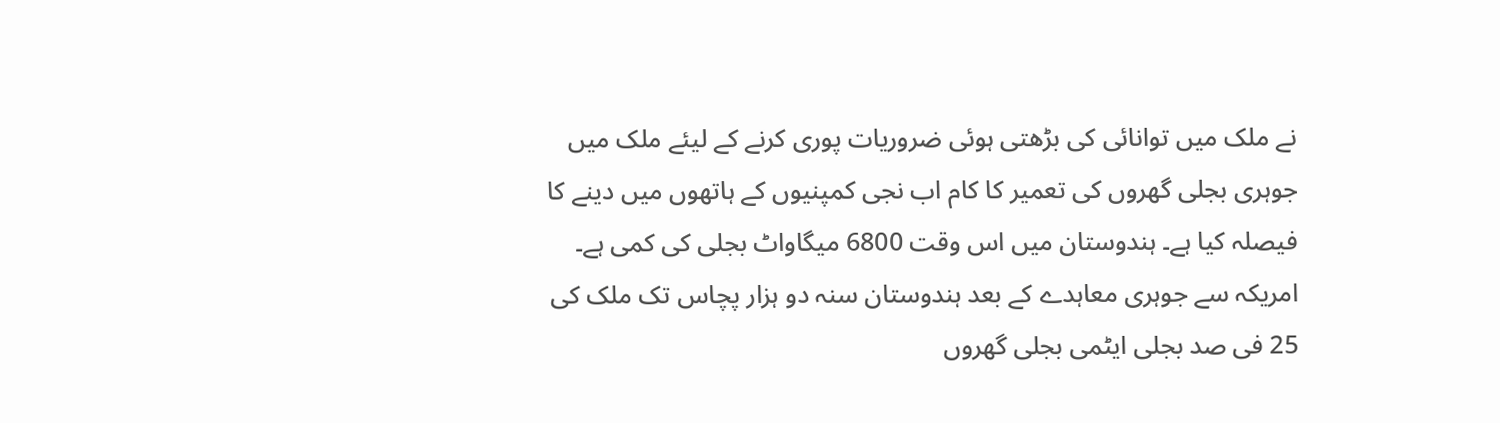نے ملک میں توانائی کی بڑھتی ہوئی ضروریات پوری کرنے کے لیئے ملک میں جوہری بجلی گھروں کی تعمیر کا کام اب نجی کمپنیوں کے ہاتھوں میں دینے کا فیصلہ کیا ہے۔ ہندوستان میں اس وقت 6800 میگاواٹ بجلی کی کمی ہے۔ امریکہ سے جوہری معاہدے کے بعد ہندوستان سنہ دو ہزار پچاس تک ملک کی 25 فی صد بجلی ایٹمی بجلی گھروں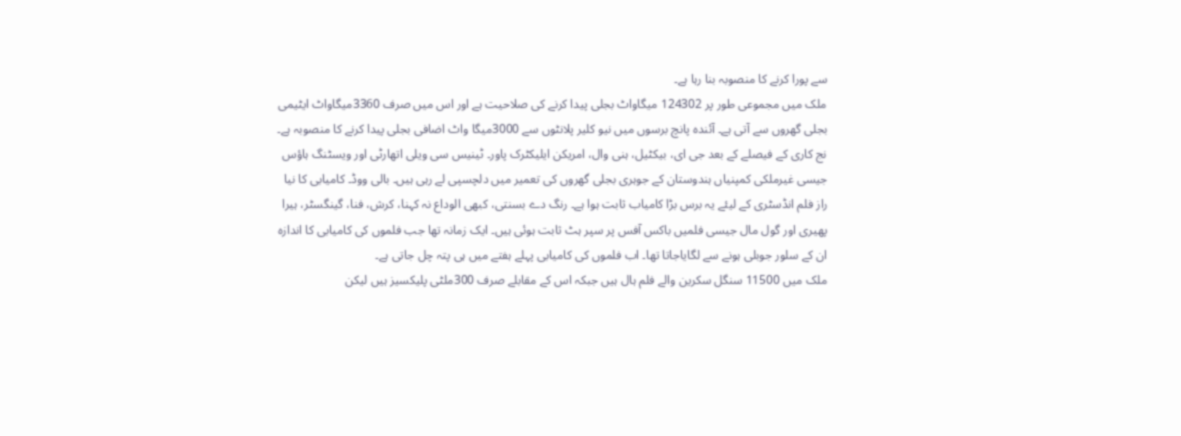سے پورا کرنے کا منصوبہ بنا رہا ہے۔
ملک میں مجموعی طور پر 124302 میگاواٹ بجلی پیدا کرنے کی صلاحیت ہے اور اس میں صرف 3360میگاواٹ ایٹیمی بجلی گھروں سے آتی ہے۔ آئندہ پانچ برسوں ميں نیو کلیر پلانٹوں سے 3000میگا واٹ اضافی بجلی پیدا کرنے کا منصوبہ ہے۔ نج کاری کے فیصلے کے بعد جی ای، بیکٹیل، ہنی وال، امریکن ایلیکٹرک پاور۔ ٹینیس سی ویلی اتھارٹی اور ویسٹنگ ہاؤس جیسی غیرملکی کمپنیاں ہندوستان کے جوہری بجلی گھروں کی تعمیر میں دلچسپی لے رہی ہیں۔ بالی ووڈ۔ کامیابی کا نیا راز فلم انڈسٹری کے لیئے یہ برس بڑا کامیاب ثابت ہوا ہے۔ رنگ دے بسنتی، کبھی الوداع نہ کہنا، کرش، فنا، گینگسٹر، ہیرا پھیری اور گول مال جیسی فلمیں باکس آفس پر سپر ہٹ ثابت ہوئی ہیں۔ ایک زمانہ تھا جب فلموں کی کامیابی کا اندازہ ان کے سلور جوبلی ہونے سے لگایاجاتا تھا۔ اب فلموں کی کامیابی پہلے ہفتے میں ہی پتہ چل جاتی ہے۔
ملک میں 11500 سنگل سکرین والے فلم ہال ہیں جبکہ اس کے مقابلے صرف 300ملٹی پلیکسیز ہیں لیکن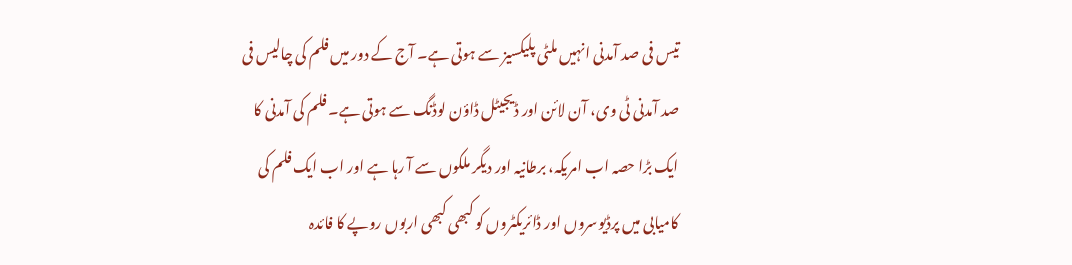تیس فی صد آمدنی انہیں ملٹی پلیکسیز سے ہوتی ہے۔ آج کے دور میں فلم کی چالیس فی صد آمدنی ٹی وی، آن لائن اور ڈیجیٹل ڈاؤن لوڈنگ سے ہوتی ہے۔ فلم کی آمدنی کا ایک بڑا حصہ اب امریکہ، برطانیہ اور دیگر ملکوں سے آ رہا ہے اور اب ایک فلم کی کامیابی میں پرڈیوسروں اور ڈائریکٹروں کو کبھی کبھی اربوں روپے کا فائدہ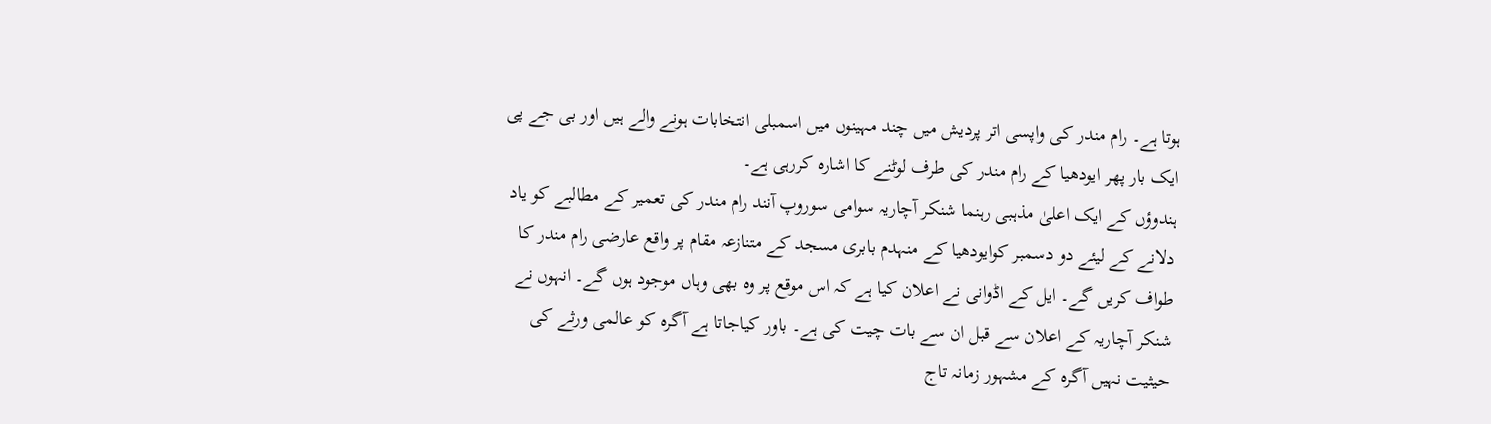ہوتا ہے۔ رام مندر کی واپسی اتر پردیش میں چند مہینوں میں اسمبلی انتخابات ہونے والے ہیں اور بی جے پی ایک بار پھر ایودھیا کے رام مندر کی طرف لوٹنے کا اشارہ کررہی ہے۔
ہندوؤں کے ایک اعلیٰ مذہبی رہنما شنکر آچاریہ سوامی سوروپ آنند رام مندر کی تعمیر کے مطالبے کو یاد دلانے کے لیئے دو دسمبر کوایودھیا کے منہدم بابری مسجد کے متنازعہ مقام پر واقع عارضی رام مندر کا طواف کریں گے۔ ایل کے اڈوانی نے اعلان کیا ہے کہ اس موقع پر وہ بھی وہاں موجود ہوں گے۔ انہوں نے شنکر آچاریہ کے اعلان سے قبل ان سے بات چیت کی ہے۔ باور کیاجاتا ہے آگرہ کو عالمی ورثے کی حیثیت نہیں آگرہ کے مشہور زمانہ تاج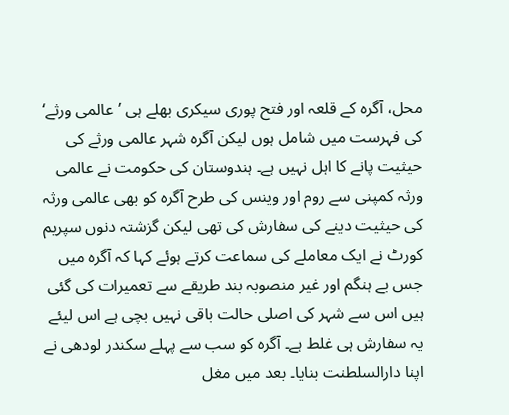محل، آگرہ کے قلعہ اور فتح پوری سیکری بھلے ہی ’عالمی ورثے‘ کی فہرست میں شامل ہوں لیکن آگرہ شہر عالمی ورثے کی حیثیت پانے کا اہل نہیں ہے۔ ہندوستان کی حکومت نے عالمی ورثہ کمپنی سے روم اور وینس کی طرح آگرہ کو بھی عالمی ورثہ کی حیثیت دینے کی سفارش کی تھی لیکن گزشتہ دنوں سپریم کورٹ نے ایک معاملے کی سماعت کرتے ہوئے کہا کہ آگرہ میں جس بے ہنگم اور غیر منصوبہ بند طریقے سے تعمیرات کی گئی ہیں اس سے شہر کی اصلی حالت باقی نہیں بچی ہے اس لیئے یہ سفارش ہی غلط ہے۔ آگرہ کو سب سے پہلے سکندر لودھی نے اپنا دارالسلطنت بنایا۔ بعد میں مغل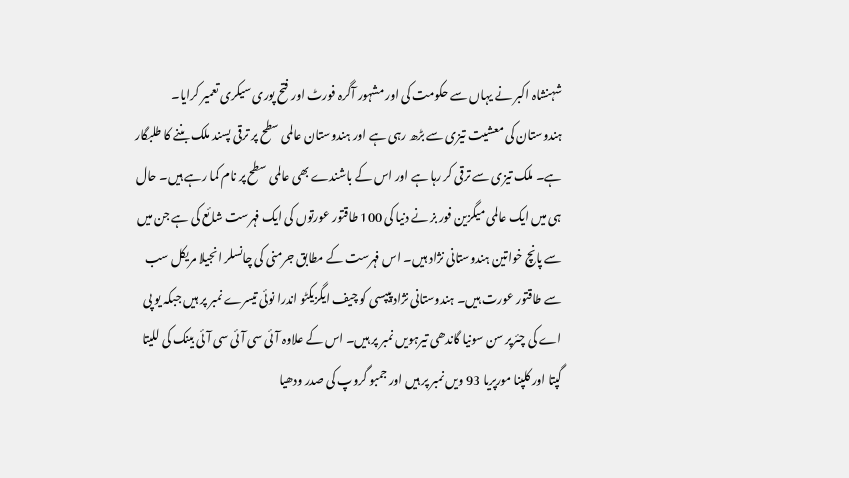شہنشاہ اکبر نے یہاں سے حکومت کی اور مشہور آگرہ فورٹ اور فتح پوری سیکری تعمیر کرایا۔
ہندوستان کی معشیت تیزی سے بڑھ رہی ہے اور ہندوستان عالمی سطح پر ترقی پسند ملک بننے کا طلبگار ہے۔ ملک تیزی سے ترقی کر رہا ہے اور اس کے باشندے بھی عالمی سطح پر نام کما رہے ہیں۔ حال ہی میں ایک عالمی میگزین فور بز نے دنیا کی 100 طاقتور عورتوں کی ایک فہرست شائع کی ہے جن میں سے پانچ خواتین ہندوستانی نژاد ہیں۔ اس فہرست کے مطابق جرمنی کی چانسلر انجیلا مریکل سب سے طاقتور عورت ہیں۔ ہندوستانی نژاد پیپسی کو چیف ايگزیکٹو اندرا نوئی تیسرے نمبر پر ہیں جبکہ یو پی اے کی چئرپر سن سونیا گاندھی تیرہویں نمبر پر ہیں۔ اس کے علاوہ آئی سی آئی سی آئی بینک کی للیتا گپتا اور کلپنا مورپریا 93 ویں نمبر پر ہیں اور جمبو گروپ کی صدر ودھیا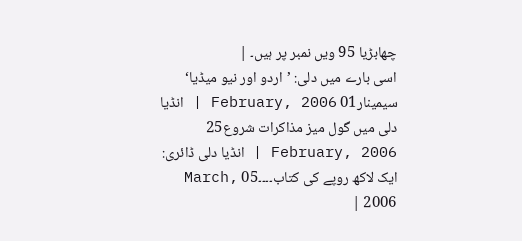چھابڑیا 95 ویں نمبر پر ہیں۔ |
اسی بارے میں دلی: ’اردو اور نیو میڈیا‘ سیمینار01 February, 2006 | انڈیا دلی میں گول میز مذاکرات شروع25 February, 2006 | انڈیا دلی ڈائری: ایک لاکھ روپے کی کتاب۔۔۔۔05 March, 2006 |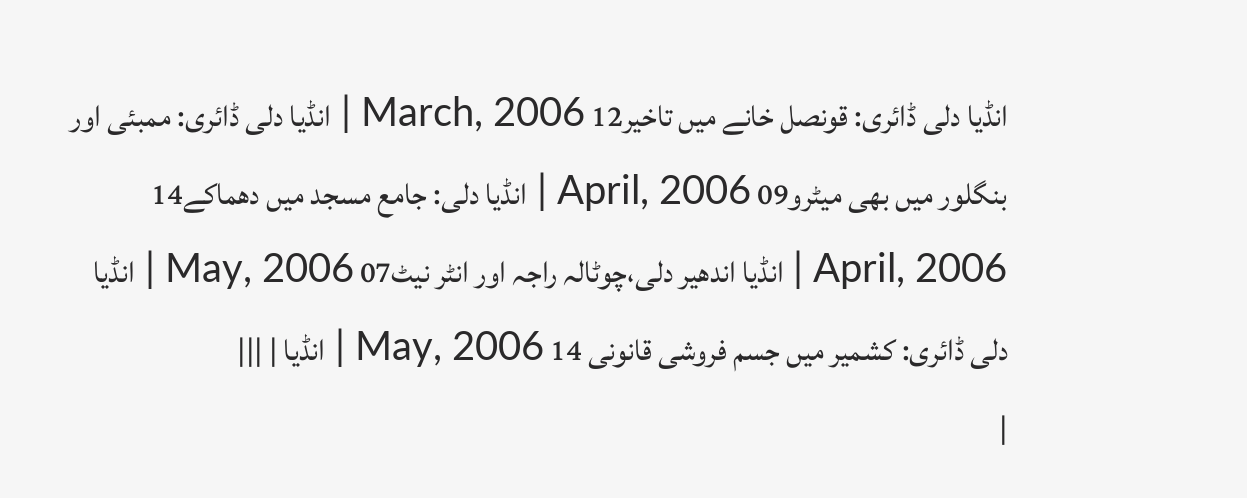انڈیا دلی ڈائری: قونصل خانے میں تاخیر12 March, 2006 | انڈیا دلی ڈائری: ممبئی اور بنگلور میں بھی میٹرو09 April, 2006 | انڈیا دلی: جامع مسجد میں دھماکے14 April, 2006 | انڈیا اندھیر دلی،چوٹالہ راجہ اور انٹر نیٹ07 May, 2006 | انڈیا دلی ڈائری: کشمیر میں جسم فروشی قانونی 14 May, 2006 | انڈیا | |||
|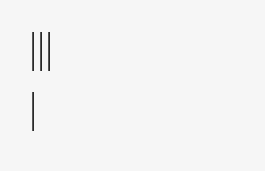|||
|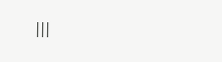|||